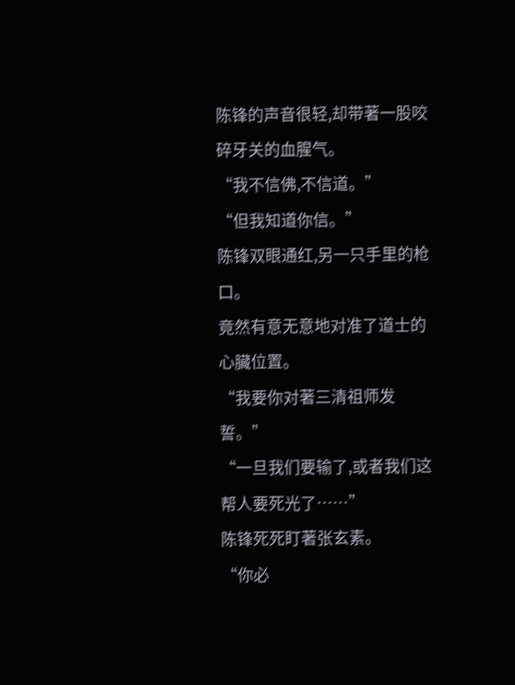陈锋的声音很轻,却带著一股咬碎牙关的血腥气。
“我不信佛,不信道。”
“但我知道你信。”
陈锋双眼通红,另一只手里的枪口。
竟然有意无意地对准了道士的心臟位置。
“我要你对著三清祖师发誓。”
“一旦我们要输了,或者我们这帮人要死光了……”
陈锋死死盯著张玄素。
“你必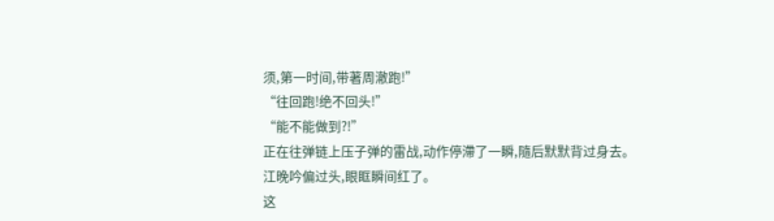须,第一时间,带著周澈跑!”
“往回跑!绝不回头!”
“能不能做到?!”
正在往弹链上压子弹的雷战,动作停滯了一瞬,隨后默默背过身去。
江晚吟偏过头,眼眶瞬间红了。
这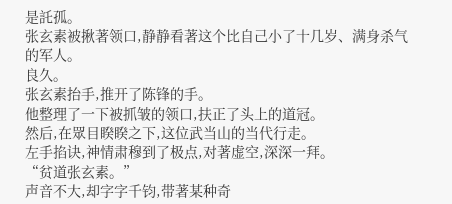是託孤。
张玄素被揪著领口,静静看著这个比自己小了十几岁、满身杀气的军人。
良久。
张玄素抬手,推开了陈锋的手。
他整理了一下被抓皱的领口,扶正了头上的道冠。
然后,在眾目睽睽之下,这位武当山的当代行走。
左手掐诀,神情肃穆到了极点,对著虚空,深深一拜。
“贫道张玄素。”
声音不大,却字字千钧,带著某种奇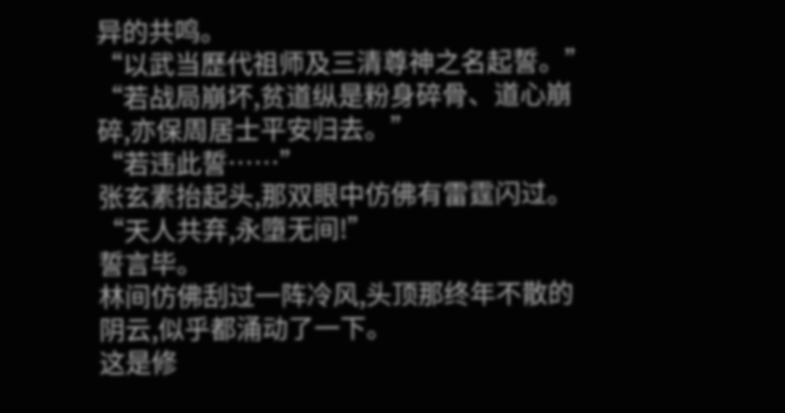异的共鸣。
“以武当歷代祖师及三清尊神之名起誓。”
“若战局崩坏,贫道纵是粉身碎骨、道心崩碎,亦保周居士平安归去。”
“若违此誓……”
张玄素抬起头,那双眼中仿佛有雷霆闪过。
“天人共弃,永墮无间!”
誓言毕。
林间仿佛刮过一阵冷风,头顶那终年不散的阴云,似乎都涌动了一下。
这是修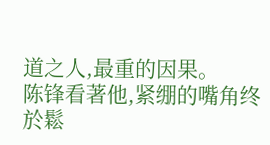道之人,最重的因果。
陈锋看著他,紧绷的嘴角终於鬆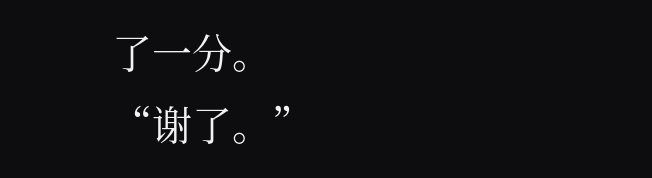了一分。
“谢了。”